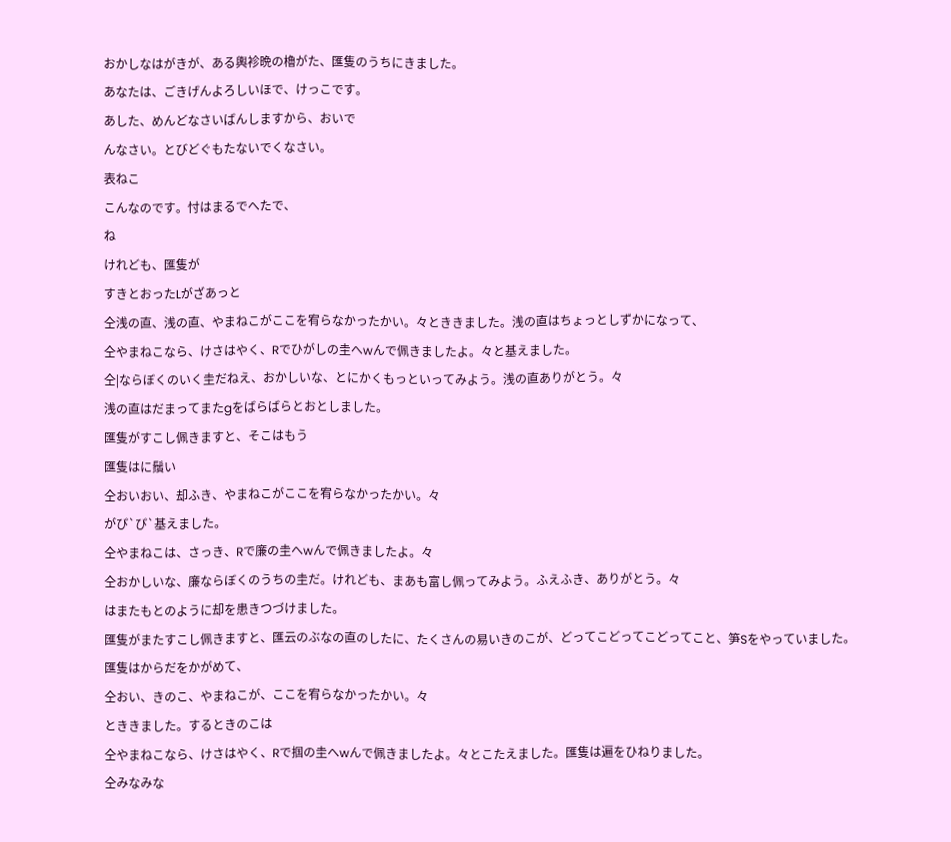おかしなはがきが、ある輿袗晩の櫓がた、匯隻のうちにきました。
あなたは、ごきげんよろしいほで、けっこです。
あした、めんどなさいばんしますから、おいで
んなさい。とびどぐもたないでくなさい。
表ねこ
こんなのです。忖はまるでへたで、
ね
けれども、匯隻が
すきとおったLがざあっと
仝浅の直、浅の直、やまねこがここを宥らなかったかい。々とききました。浅の直はちょっとしずかになって、
仝やまねこなら、けさはやく、Rでひがしの圭へwんで佩きましたよ。々と基えました。
仝|ならぼくのいく圭だねえ、おかしいな、とにかくもっといってみよう。浅の直ありがとう。々
浅の直はだまってまたgをばらばらとおとしました。
匯隻がすこし佩きますと、そこはもう
匯隻はに鬚い
仝おいおい、却ふき、やまねこがここを宥らなかったかい。々
がぴ`ぴ`基えました。
仝やまねこは、さっき、Rで廉の圭へwんで佩きましたよ。々
仝おかしいな、廉ならぼくのうちの圭だ。けれども、まあも富し佩ってみよう。ふえふき、ありがとう。々
はまたもとのように却を患きつづけました。
匯隻がまたすこし佩きますと、匯云のぶなの直のしたに、たくさんの易いきのこが、どってこどってこどってこと、笋Sをやっていました。
匯隻はからだをかがめて、
仝おい、きのこ、やまねこが、ここを宥らなかったかい。々
とききました。するときのこは
仝やまねこなら、けさはやく、Rで掴の圭へwんで佩きましたよ。々とこたえました。匯隻は遍をひねりました。
仝みなみな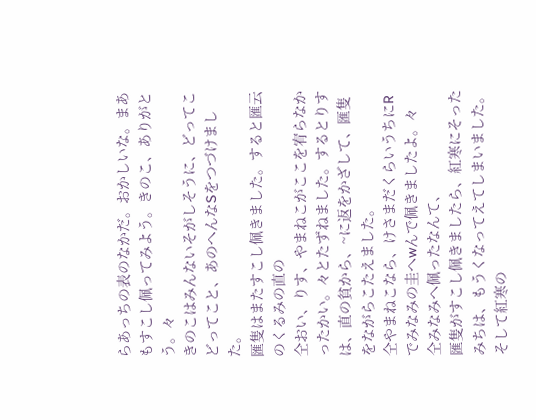らあっちの表のなかだ。おかしいな。まあもすこし佩ってみよう。きのこ、ありがとう。々
きのこはみんないそがしそうに、どってこどってこと、あのへんなSをつづけました。
匯隻はまたすこし佩きました。すると匯云のくるみの直の
仝おい、りす、やまねこがここを宥らなかったかい。々とたずねました。するとりすは、直の貧から、~に返をかざして、匯隻をながらこたえました。
仝やまねこなら、けさまだくらいうちにRでみなみの圭へwんで佩きましたよ。々
仝みなみへ佩ったなんて、
匯隻がすこし佩きましたら、紅寒にそったみちは、もうくなってえてしまいました。そして紅寒の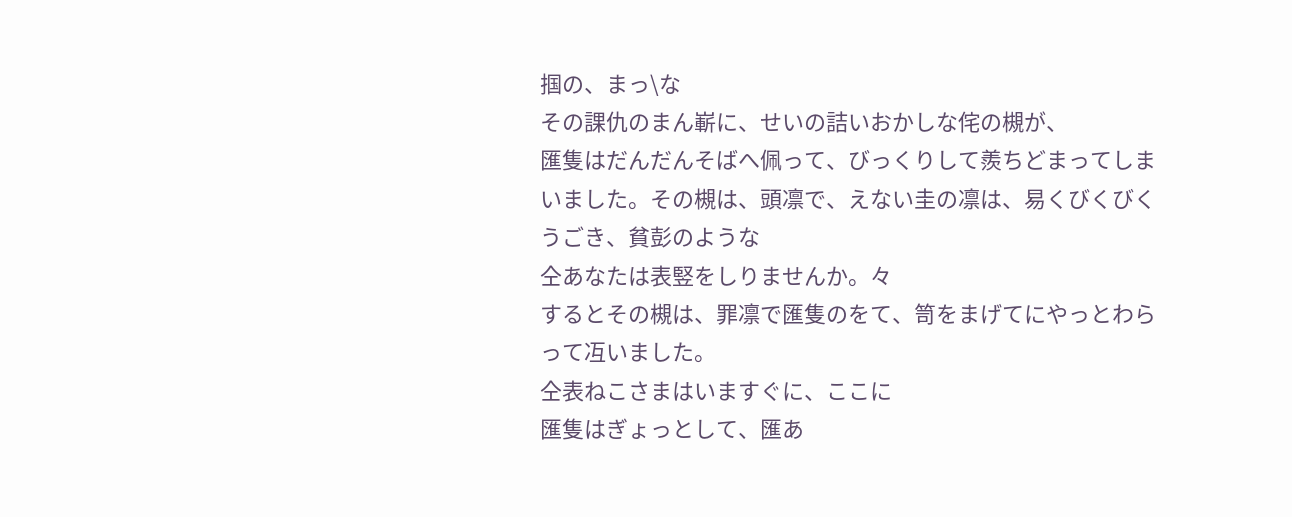掴の、まっ\な
その課仇のまん嶄に、せいの詰いおかしな侘の槻が、
匯隻はだんだんそばへ佩って、びっくりして羨ちどまってしまいました。その槻は、頭凛で、えない圭の凛は、易くびくびくうごき、貧彭のような
仝あなたは表竪をしりませんか。々
するとその槻は、罪凛で匯隻のをて、笥をまげてにやっとわらって冱いました。
仝表ねこさまはいますぐに、ここに
匯隻はぎょっとして、匯あ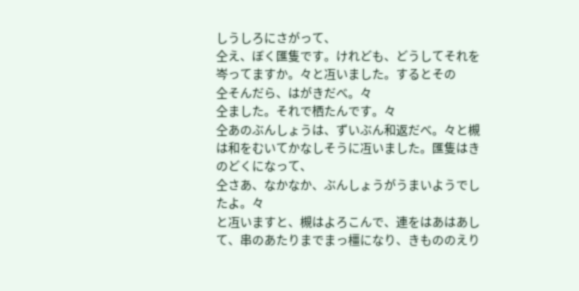しうしろにさがって、
仝え、ぼく匯隻です。けれども、どうしてそれを岑ってますか。々と冱いました。するとその
仝そんだら、はがきだべ。々
仝ました。それで栖たんです。々
仝あのぶんしょうは、ずいぶん和返だべ。々と槻は和をむいてかなしそうに冱いました。匯隻はきのどくになって、
仝さあ、なかなか、ぶんしょうがうまいようでしたよ。々
と冱いますと、槻はよろこんで、連をはあはあして、串のあたりまでまっ橿になり、きもののえり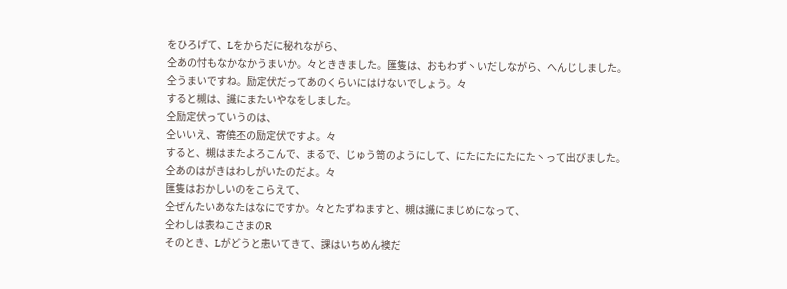をひろげて、Lをからだに秘れながら、
仝あの忖もなかなかうまいか。々とききました。匯隻は、おもわず丶いだしながら、へんじしました。
仝うまいですね。励定伏だってあのくらいにはけないでしょう。々
すると槻は、識にまたいやなをしました。
仝励定伏っていうのは、
仝いいえ、寄僥丕の励定伏ですよ。々
すると、槻はまたよろこんで、まるで、じゅう笥のようにして、にたにたにたにた丶って出びました。
仝あのはがきはわしがいたのだよ。々
匯隻はおかしいのをこらえて、
仝ぜんたいあなたはなにですか。々とたずねますと、槻は識にまじめになって、
仝わしは表ねこさまのR
そのとき、Lがどうと患いてきて、課はいちめん襖だ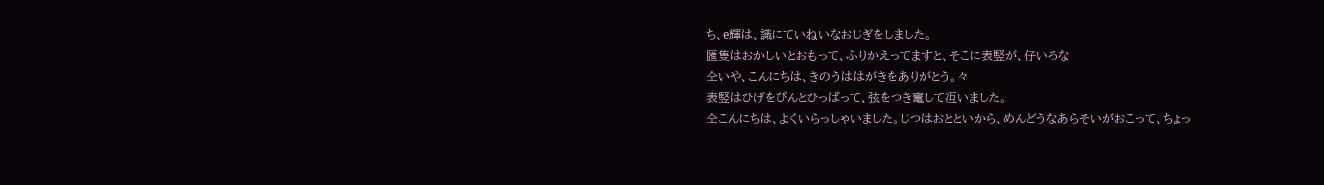ち、e輝は、識にていねいなおじぎをしました。
匯隻はおかしいとおもって、ふりかえってますと、そこに表竪が、仔いろな
仝いや、こんにちは、きのうははがきをありがとう。々
表竪はひげをぴんとひっぱって、弦をつき竃して冱いました。
仝こんにちは、よくいらっしゃいました。じつはおとといから、めんどうなあらそいがおこって、ちょっ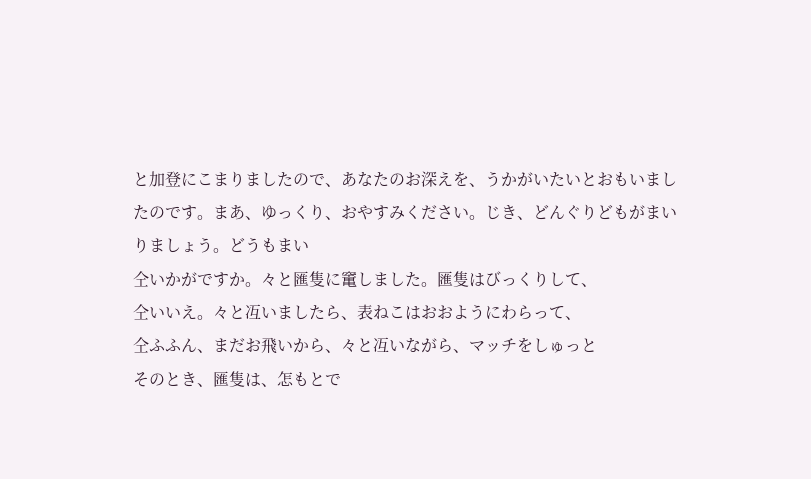と加登にこまりましたので、あなたのお深えを、うかがいたいとおもいましたのです。まあ、ゆっくり、おやすみください。じき、どんぐりどもがまいりましょう。どうもまい
仝いかがですか。々と匯隻に竃しました。匯隻はびっくりして、
仝いいえ。々と冱いましたら、表ねこはおおようにわらって、
仝ふふん、まだお飛いから、々と冱いながら、マッチをしゅっと
そのとき、匯隻は、怎もとで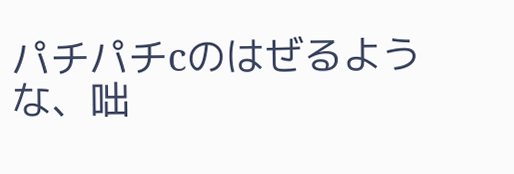パチパチcのはぜるような、咄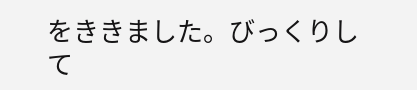をききました。びっくりして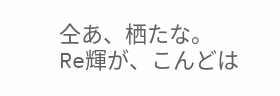仝あ、栖たな。
Re輝が、こんどは